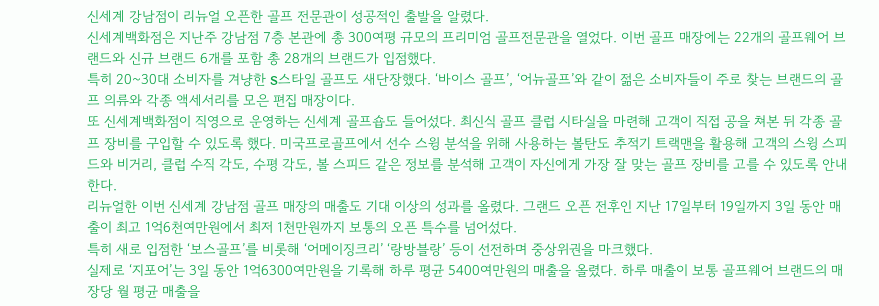신세계 강남점이 리뉴얼 오픈한 골프 전문관이 성공적인 출발을 알렸다.
신세계백화점은 지난주 강남점 7층 본관에 총 300여평 규모의 프리미엄 골프전문관을 열었다. 이번 골프 매장에는 22개의 골프웨어 브랜드와 신규 브랜드 6개를 포함 총 28개의 브랜드가 입점했다.
특히 20~30대 소비자를 겨냥한 S스타일 골프도 새단장했다. ‘바이스 골프’, ‘어뉴골프’와 같이 젊은 소비자들이 주로 찾는 브랜드의 골프 의류와 각종 액세서리를 모은 편집 매장이다.
또 신세계백화점이 직영으로 운영하는 신세계 골프숍도 들어섰다. 최신식 골프 클럽 시타실을 마련해 고객이 직접 공을 쳐본 뒤 각종 골프 장비를 구입할 수 있도록 했다. 미국프로골프에서 선수 스윙 분석을 위해 사용하는 볼탄도 추적기 트랙맨을 활용해 고객의 스윙 스피드와 비거리, 클럽 수직 각도, 수평 각도, 볼 스피드 같은 정보를 분석해 고객이 자신에게 가장 잘 맞는 골프 장비를 고를 수 있도록 안내한다.
리뉴얼한 이번 신세계 강남점 골프 매장의 매출도 기대 이상의 성과를 올렸다. 그랜드 오픈 전후인 지난 17일부터 19일까지 3일 동안 매출이 최고 1억6천여만원에서 최저 1천만원까지 보통의 오픈 특수를 넘어섰다.
특히 새로 입점한 ‘보스골프’를 비롯해 ‘어메이징크리’ ‘랑방블랑’ 등이 선전하며 중상위권을 마크했다.
실제로 ‘지포어’는 3일 동안 1억6300여만원을 기록해 하루 평균 5400여만원의 매출을 올렸다. 하루 매출이 보통 골프웨어 브랜드의 매장당 월 평균 매출을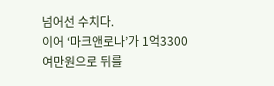넘어선 수치다.
이어 ‘마크앤로나’가 1억3300여만원으로 뒤를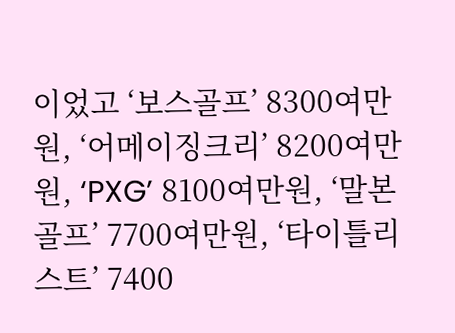이었고 ‘보스골프’ 8300여만원, ‘어메이징크리’ 8200여만원, ‘PXG’ 8100여만원, ‘말본골프’ 7700여만원, ‘타이틀리스트’ 7400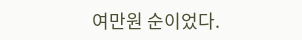여만원 순이었다.